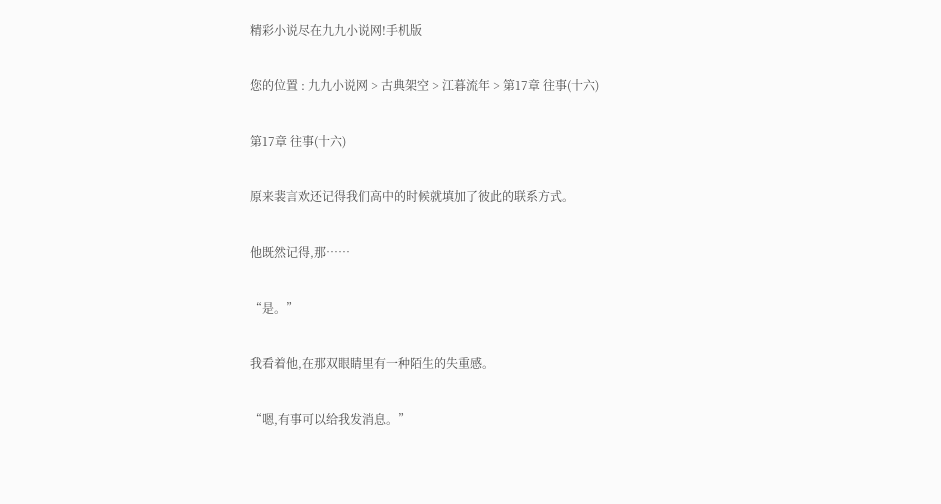精彩小说尽在九九小说网!手机版

您的位置 : 九九小说网 > 古典架空 > 江暮流年 > 第17章 往事(十六)

第17章 往事(十六)

原来裴言欢还记得我们高中的时候就填加了彼此的联系方式。

他既然记得,那……

“是。”

我看着他,在那双眼睛里有一种陌生的失重感。

“嗯,有事可以给我发消息。”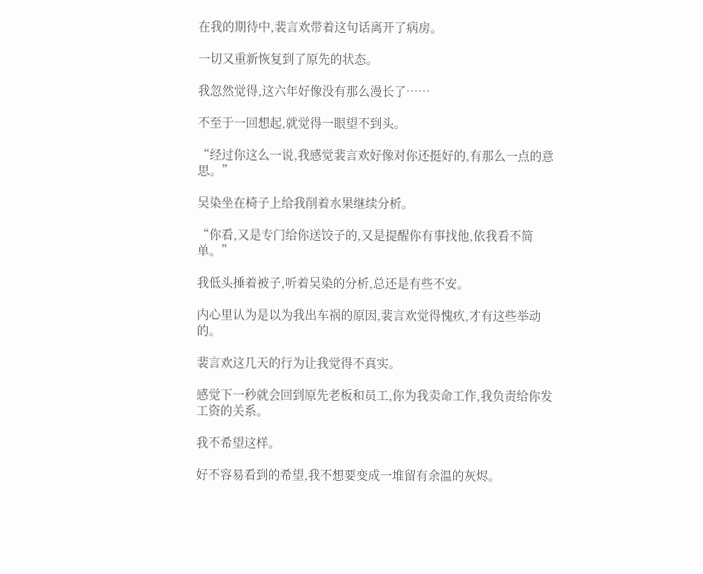在我的期待中,裴言欢带着这句话离开了病房。

一切又重新恢复到了原先的状态。

我忽然觉得,这六年好像没有那么漫长了……

不至于一回想起,就觉得一眼望不到头。

“经过你这么一说,我感觉裴言欢好像对你还挺好的,有那么一点的意思。”

吴染坐在椅子上给我削着水果继续分析。

“你看,又是专门给你送饺子的,又是提醒你有事找他,依我看不简单。”

我低头捶着被子,听着吴染的分析,总还是有些不安。

内心里认为是以为我出车祸的原因,裴言欢觉得愧疚,才有这些举动的。

裴言欢这几天的行为让我觉得不真实。

感觉下一秒就会回到原先老板和员工,你为我卖命工作,我负责给你发工资的关系。

我不希望这样。

好不容易看到的希望,我不想要变成一堆留有余温的灰烬。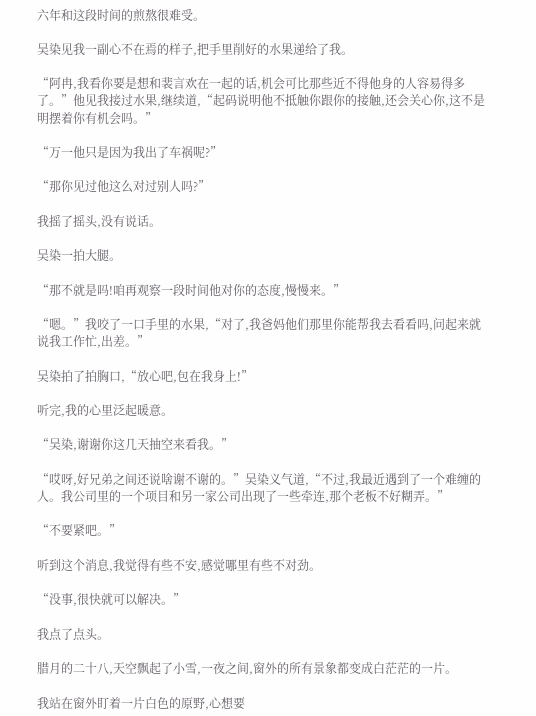六年和这段时间的煎熬很难受。

吴染见我一副心不在焉的样子,把手里削好的水果递给了我。

“阿冉,我看你要是想和裴言欢在一起的话,机会可比那些近不得他身的人容易得多了。”他见我接过水果,继续道,“起码说明他不抵触你跟你的接触,还会关心你,这不是明摆着你有机会吗。”

“万一他只是因为我出了车祸呢?”

“那你见过他这么对过别人吗?”

我摇了摇头,没有说话。

吴染一拍大腿。

“那不就是吗!咱再观察一段时间他对你的态度,慢慢来。”

“嗯。”我咬了一口手里的水果,“对了,我爸妈他们那里你能帮我去看看吗,问起来就说我工作忙,出差。”

吴染拍了拍胸口,“放心吧,包在我身上!”

听完,我的心里泛起暖意。

“吴染,谢谢你这几天抽空来看我。”

“哎呀,好兄弟之间还说啥谢不谢的。”吴染义气道,“不过,我最近遇到了一个难缠的人。我公司里的一个项目和另一家公司出现了一些牵连,那个老板不好糊弄。”

“不要紧吧。”

听到这个消息,我觉得有些不安,感觉哪里有些不对劲。

“没事,很快就可以解决。”

我点了点头。

腊月的二十八,天空飘起了小雪,一夜之间,窗外的所有景象都变成白茫茫的一片。

我站在窗外盯着一片白色的原野,心想要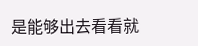是能够出去看看就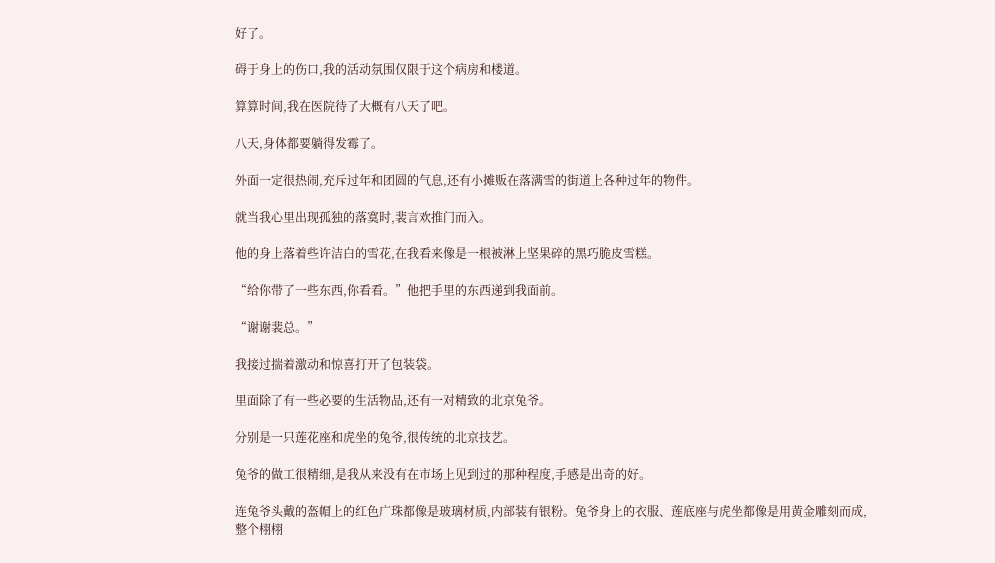好了。

碍于身上的伤口,我的活动氛围仅限于这个病房和楼道。

算算时间,我在医院待了大概有八天了吧。

八天,身体都要躺得发霉了。

外面一定很热闹,充斥过年和团圆的气息,还有小摊贩在落满雪的街道上各种过年的物件。

就当我心里出现孤独的落寞时,裴言欢推门而入。

他的身上落着些许洁白的雪花,在我看来像是一根被淋上坚果碎的黑巧脆皮雪糕。

“给你带了一些东西,你看看。”他把手里的东西递到我面前。

“谢谢裴总。”

我接过揣着激动和惊喜打开了包装袋。

里面除了有一些必要的生活物品,还有一对精致的北京兔爷。

分别是一只莲花座和虎坐的兔爷,很传统的北京技艺。

兔爷的做工很精细,是我从来没有在市场上见到过的那种程度,手感是出奇的好。

连兔爷头戴的盔帽上的红色广珠都像是玻璃材质,内部装有银粉。兔爷身上的衣服、莲底座与虎坐都像是用黄金雕刻而成,整个栩栩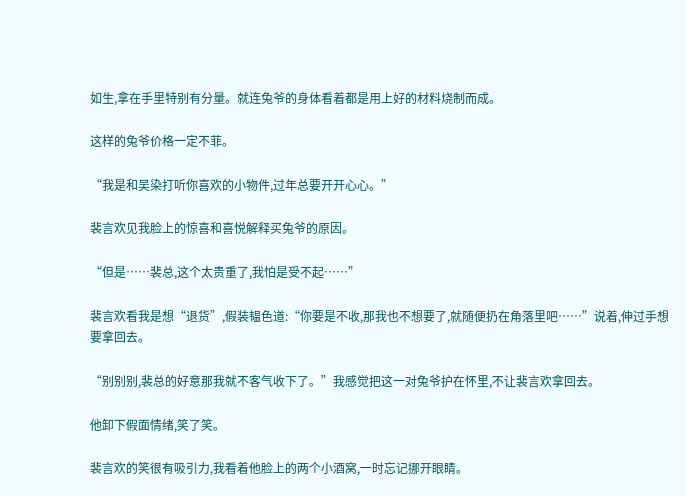如生,拿在手里特别有分量。就连兔爷的身体看着都是用上好的材料烧制而成。

这样的兔爷价格一定不菲。

“我是和吴染打听你喜欢的小物件,过年总要开开心心。”

裴言欢见我脸上的惊喜和喜悦解释买兔爷的原因。

“但是……裴总,这个太贵重了,我怕是受不起……”

裴言欢看我是想“退货”,假装韫色道:“你要是不收,那我也不想要了,就随便扔在角落里吧……”说着,伸过手想要拿回去。

“别别别,裴总的好意那我就不客气收下了。”我感觉把这一对兔爷护在怀里,不让裴言欢拿回去。

他卸下假面情绪,笑了笑。

裴言欢的笑很有吸引力,我看着他脸上的两个小酒窝,一时忘记挪开眼睛。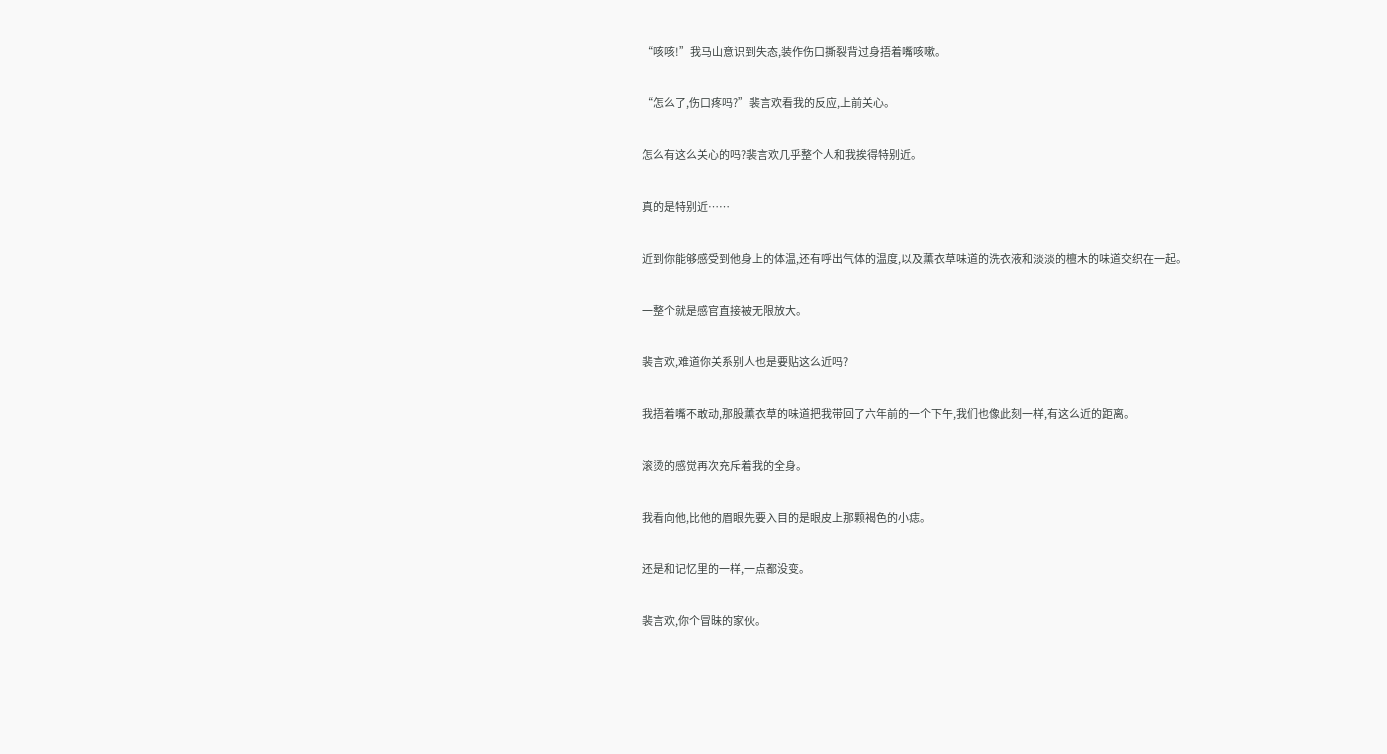“咳咳!”我马山意识到失态,装作伤口撕裂背过身捂着嘴咳嗽。

“怎么了,伤口疼吗?”裴言欢看我的反应,上前关心。

怎么有这么关心的吗?裴言欢几乎整个人和我挨得特别近。

真的是特别近……

近到你能够感受到他身上的体温,还有呼出气体的温度,以及薰衣草味道的洗衣液和淡淡的檀木的味道交织在一起。

一整个就是感官直接被无限放大。

裴言欢,难道你关系别人也是要贴这么近吗?

我捂着嘴不敢动,那股薰衣草的味道把我带回了六年前的一个下午,我们也像此刻一样,有这么近的距离。

滚烫的感觉再次充斥着我的全身。

我看向他,比他的眉眼先要入目的是眼皮上那颗褐色的小痣。

还是和记忆里的一样,一点都没变。

裴言欢,你个冒昧的家伙。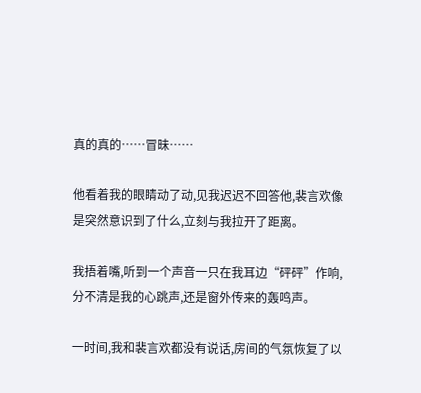真的真的……冒昧……

他看着我的眼睛动了动,见我迟迟不回答他,裴言欢像是突然意识到了什么,立刻与我拉开了距离。

我捂着嘴,听到一个声音一只在我耳边“砰砰”作响,分不清是我的心跳声,还是窗外传来的轰鸣声。

一时间,我和裴言欢都没有说话,房间的气氛恢复了以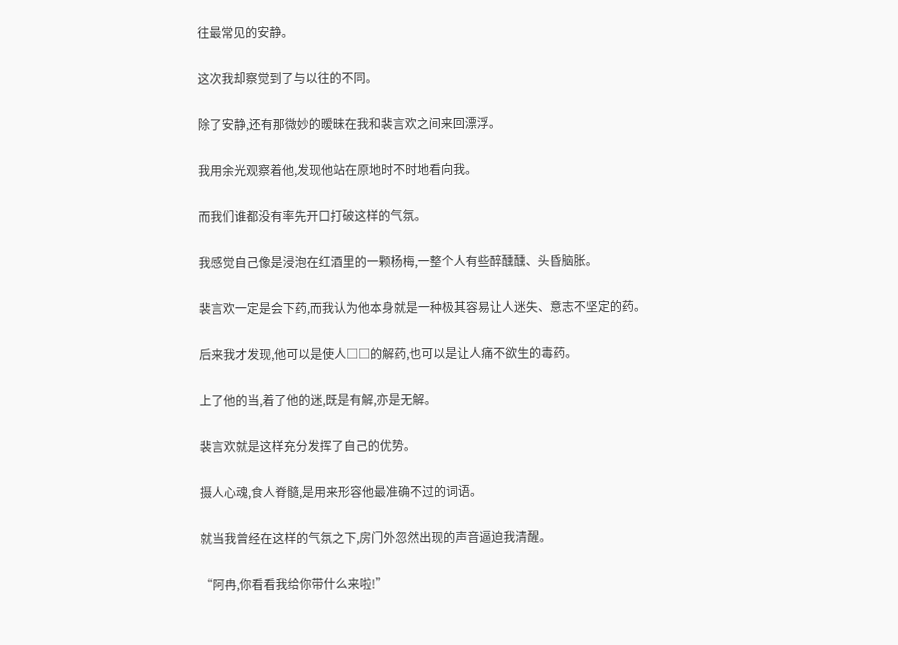往最常见的安静。

这次我却察觉到了与以往的不同。

除了安静,还有那微妙的暧昧在我和裴言欢之间来回漂浮。

我用余光观察着他,发现他站在原地时不时地看向我。

而我们谁都没有率先开口打破这样的气氛。

我感觉自己像是浸泡在红酒里的一颗杨梅,一整个人有些醉醺醺、头昏脑胀。

裴言欢一定是会下药,而我认为他本身就是一种极其容易让人迷失、意志不坚定的药。

后来我才发现,他可以是使人□□的解药,也可以是让人痛不欲生的毒药。

上了他的当,着了他的迷,既是有解,亦是无解。

裴言欢就是这样充分发挥了自己的优势。

摄人心魂,食人脊髓,是用来形容他最准确不过的词语。

就当我曾经在这样的气氛之下,房门外忽然出现的声音逼迫我清醒。

“阿冉,你看看我给你带什么来啦!”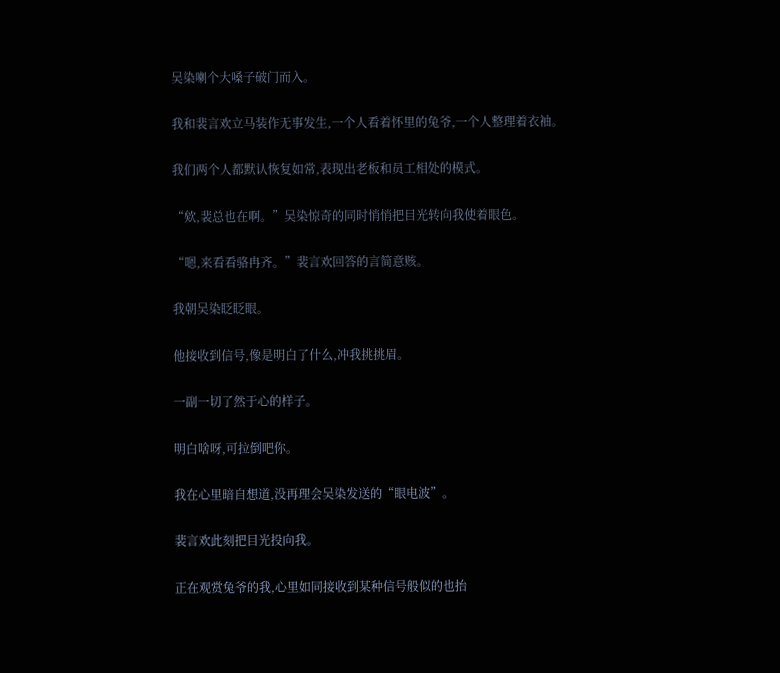吴染喇个大嗓子破门而入。

我和裴言欢立马装作无事发生,一个人看着怀里的兔爷,一个人整理着衣袖。

我们两个人都默认恢复如常,表现出老板和员工相处的模式。

“欸,裴总也在啊。”吴染惊奇的同时悄悄把目光转向我使着眼色。

“嗯,来看看骆冉齐。”裴言欢回答的言简意赅。

我朝吴染眨眨眼。

他接收到信号,像是明白了什么,冲我挑挑眉。

一副一切了然于心的样子。

明白啥呀,可拉倒吧你。

我在心里暗自想道,没再理会吴染发送的“眼电波”。

裴言欢此刻把目光投向我。

正在观赏兔爷的我,心里如同接收到某种信号般似的也抬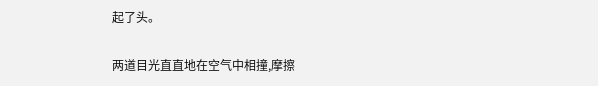起了头。

两道目光直直地在空气中相撞,摩擦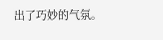出了巧妙的气氛。